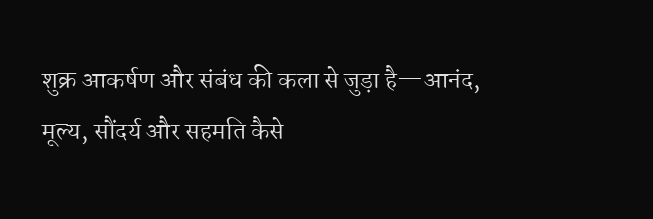शुक्र आकर्षण और संबंध की कला से जुड़ा है—आनंद, मूल्य, सौंदर्य और सहमति कैसे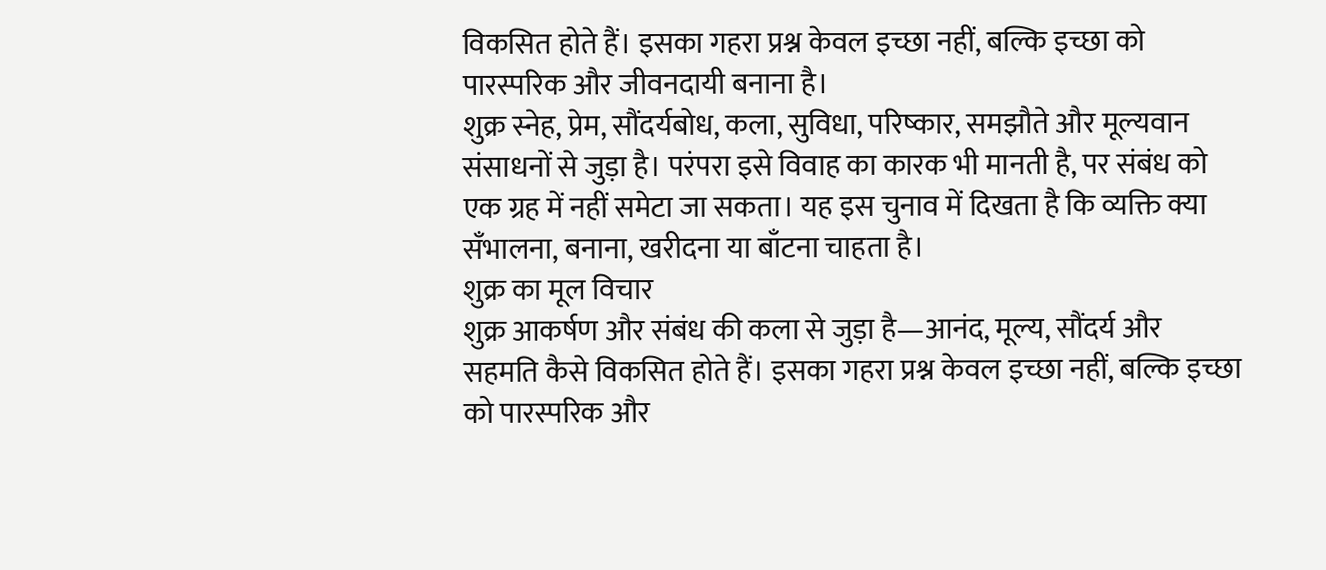विकसित होते हैं। इसका गहरा प्रश्न केवल इच्छा नहीं, बल्कि इच्छा को पारस्परिक और जीवनदायी बनाना है।
शुक्र स्नेह, प्रेम, सौंदर्यबोध, कला, सुविधा, परिष्कार, समझौते और मूल्यवान संसाधनों से जुड़ा है। परंपरा इसे विवाह का कारक भी मानती है, पर संबंध को एक ग्रह में नहीं समेटा जा सकता। यह इस चुनाव में दिखता है कि व्यक्ति क्या सँभालना, बनाना, खरीदना या बाँटना चाहता है।
शुक्र का मूल विचार
शुक्र आकर्षण और संबंध की कला से जुड़ा है—आनंद, मूल्य, सौंदर्य और सहमति कैसे विकसित होते हैं। इसका गहरा प्रश्न केवल इच्छा नहीं, बल्कि इच्छा को पारस्परिक और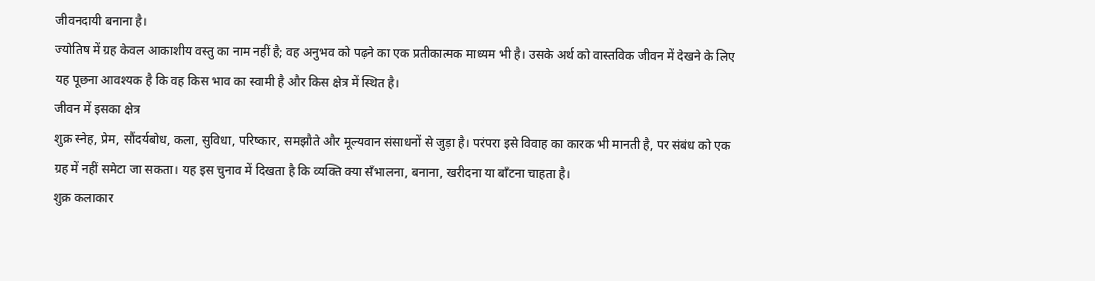जीवनदायी बनाना है।
ज्योतिष में ग्रह केवल आकाशीय वस्तु का नाम नहीं है; वह अनुभव को पढ़ने का एक प्रतीकात्मक माध्यम भी है। उसके अर्थ को वास्तविक जीवन में देखने के लिए यह पूछना आवश्यक है कि वह किस भाव का स्वामी है और किस क्षेत्र में स्थित है।
जीवन में इसका क्षेत्र
शुक्र स्नेह, प्रेम, सौंदर्यबोध, कला, सुविधा, परिष्कार, समझौते और मूल्यवान संसाधनों से जुड़ा है। परंपरा इसे विवाह का कारक भी मानती है, पर संबंध को एक ग्रह में नहीं समेटा जा सकता। यह इस चुनाव में दिखता है कि व्यक्ति क्या सँभालना, बनाना, खरीदना या बाँटना चाहता है।
शुक्र कलाकार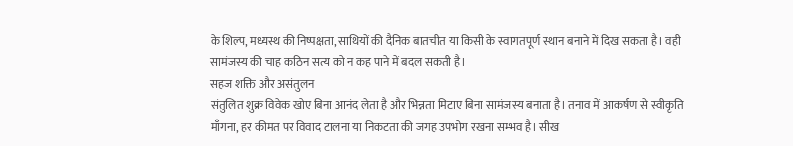के शिल्प, मध्यस्थ की निष्पक्षता, साथियों की दैनिक बातचीत या किसी के स्वागतपूर्ण स्थान बनाने में दिख सकता है। वही सामंजस्य की चाह कठिन सत्य को न कह पाने में बदल सकती है।
सहज शक्ति और असंतुलन
संतुलित शुक्र विवेक खोए बिना आनंद लेता है और भिन्नता मिटाए बिना सामंजस्य बनाता है। तनाव में आकर्षण से स्वीकृति माँगना, हर कीमत पर विवाद टालना या निकटता की जगह उपभोग रखना सम्भव है। सीख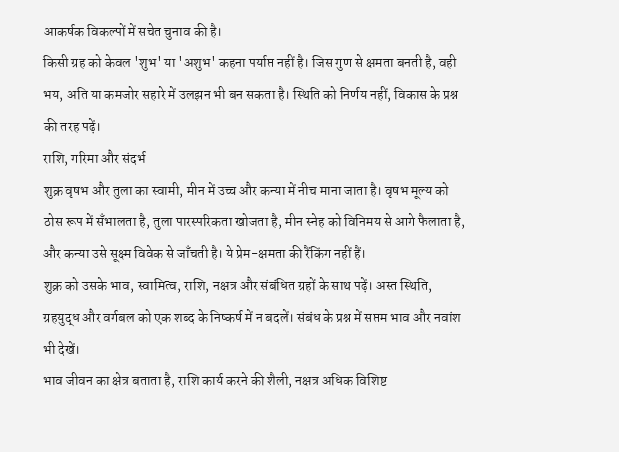आकर्षक विकल्पों में सचेत चुनाव की है।
किसी ग्रह को केवल 'शुभ' या 'अशुभ' कहना पर्याप्त नहीं है। जिस गुण से क्षमता बनती है, वही भय, अति या कमजोर सहारे में उलझन भी बन सकता है। स्थिति को निर्णय नहीं, विकास के प्रश्न की तरह पढ़ें।
राशि, गरिमा और संदर्भ
शुक्र वृषभ और तुला का स्वामी, मीन में उच्च और कन्या में नीच माना जाता है। वृषभ मूल्य को ठोस रूप में सँभालता है, तुला पारस्परिकता खोजता है, मीन स्नेह को विनिमय से आगे फैलाता है, और कन्या उसे सूक्ष्म विवेक से जाँचती है। ये प्रेम-क्षमता की रैंकिंग नहीं हैं।
शुक्र को उसके भाव, स्वामित्व, राशि, नक्षत्र और संबंधित ग्रहों के साथ पढ़ें। अस्त स्थिति, ग्रहयुद्ध और वर्गबल को एक शब्द के निष्कर्ष में न बदलें। संबंध के प्रश्न में सप्तम भाव और नवांश भी देखें।
भाव जीवन का क्षेत्र बताता है, राशि कार्य करने की शैली, नक्षत्र अधिक विशिष्ट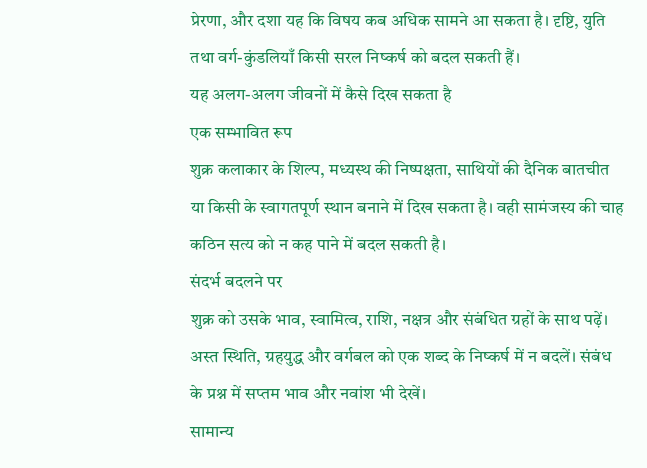प्रेरणा, और दशा यह कि विषय कब अधिक सामने आ सकता है। दृष्टि, युति तथा वर्ग-कुंडलियाँ किसी सरल निष्कर्ष को बदल सकती हैं।
यह अलग-अलग जीवनों में कैसे दिख सकता है
एक सम्भावित रूप
शुक्र कलाकार के शिल्प, मध्यस्थ की निष्पक्षता, साथियों की दैनिक बातचीत या किसी के स्वागतपूर्ण स्थान बनाने में दिख सकता है। वही सामंजस्य की चाह कठिन सत्य को न कह पाने में बदल सकती है।
संदर्भ बदलने पर
शुक्र को उसके भाव, स्वामित्व, राशि, नक्षत्र और संबंधित ग्रहों के साथ पढ़ें। अस्त स्थिति, ग्रहयुद्ध और वर्गबल को एक शब्द के निष्कर्ष में न बदलें। संबंध के प्रश्न में सप्तम भाव और नवांश भी देखें।
सामान्य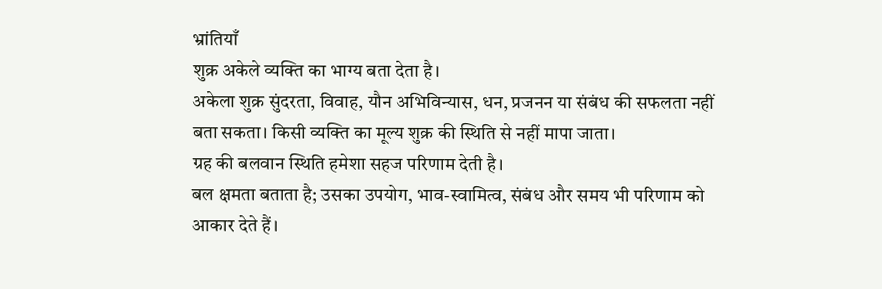भ्रांतियाँ
शुक्र अकेले व्यक्ति का भाग्य बता देता है।
अकेला शुक्र सुंदरता, विवाह, यौन अभिविन्यास, धन, प्रजनन या संबंध की सफलता नहीं बता सकता। किसी व्यक्ति का मूल्य शुक्र की स्थिति से नहीं मापा जाता।
ग्रह की बलवान स्थिति हमेशा सहज परिणाम देती है।
बल क्षमता बताता है; उसका उपयोग, भाव-स्वामित्व, संबंध और समय भी परिणाम को आकार देते हैं।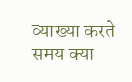व्याख्या करते समय क्या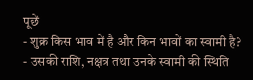पूछें
- शुक्र किस भाव में है और किन भावों का स्वामी है?
- उसकी राशि, नक्षत्र तथा उनके स्वामी की स्थिति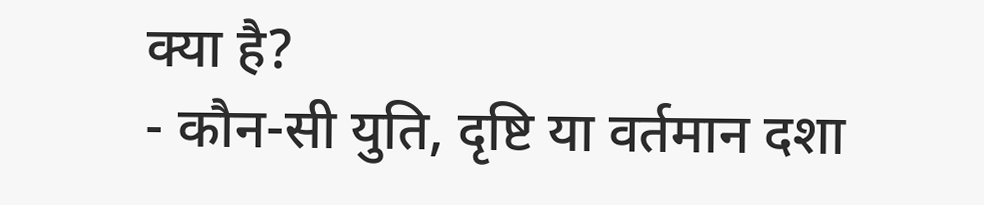क्या है?
- कौन-सी युति, दृष्टि या वर्तमान दशा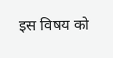इस विषय को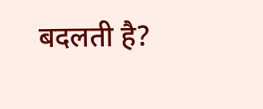बदलती है?